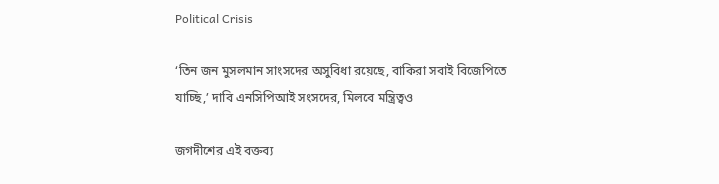Political Crisis

‘তিন জন মুসলমান সাংসদের অসুবিধা রয়েছে, বাকিরা সবাই বিজেপিতে যাচ্ছি,’ দাবি এনসিপিআই সংসদের, মিলবে মন্ত্রিত্বও

জগদীশের এই বক্তব্য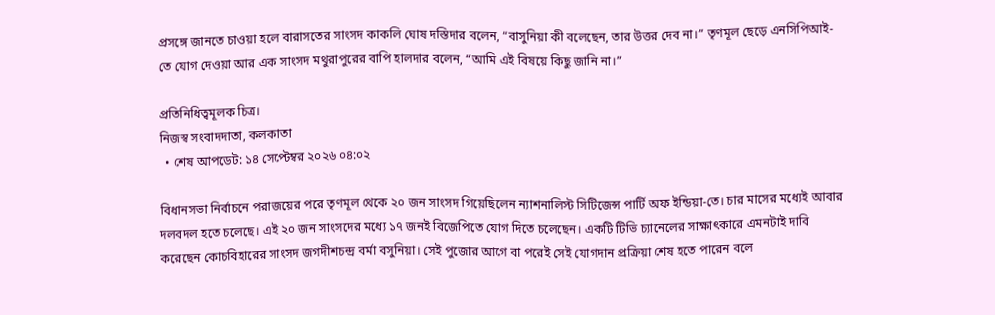প্রসঙ্গে জানতে চাওয়া হলে বারাসতের সাংসদ কাকলি ঘোষ দস্তিদার বলেন, “বাসুনিয়া কী বলেছেন, তার উত্তর দেব না।” তৃণমূল ছেড়ে এনসিপিআই-তে যোগ দেওয়া আর এক সাংসদ মথুরাপুরের বাপি হালদার বলেন, “আমি এই বিষয়ে কিছু জানি না।”

প্রতিনিধিত্বমূলক চিত্র।
নিজস্ব সংবাদদাতা, কলকাতা
  • শেষ আপডেট: ১৪ সেপ্টেম্বর ২০২৬ ০৪:০২

বিধানসভা নির্বাচনে পরাজয়ের পরে তৃণমূল থেকে ২০ জন সাংসদ গিয়েছিলেন ন্যাশনালিস্ট সিটিজেন্স পার্টি অফ ইন্ডিয়া-তে। চার মাসের মধ্যেই আবার দলবদল হতে চলেছে। এই ২০ জন সাংসদের মধ্যে ১৭ জনই বিজেপিতে যোগ দিতে চলেছেন। একটি টিভি চ্যানেলের সাক্ষাৎকারে এমনটাই দাবি করেছেন কোচবিহারের সাংসদ জগদীশচন্দ্র বর্মা বসুনিয়া। সেই পুজোর আগে বা পরেই সেই যোগদান প্রক্রিয়া শেষ হতে পারেন বলে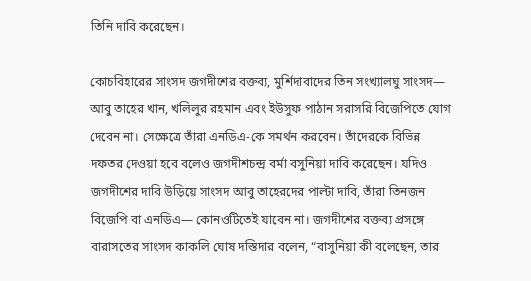তিনি দাবি করেছেন।

কোচবিহারের সাংসদ জগদীশের বক্তব্য, মুর্শিদাবাদের তিন সংখ্যালঘু সাংসদ— আবু তাহের খান, খলিলুর রহমান এবং ইউসুফ পাঠান সরাসরি বিজেপিতে যোগ দেবেন না। সেক্ষেত্রে তাঁরা এনডিএ-কে সমর্থন করবেন। তাঁদেরকে বিভিন্ন দফতর দেওয়া হবে বলেও জগদীশচন্দ্র বর্মা বসুনিয়া দাবি করেছেন। যদিও জগদীশের দাবি উড়িয়ে সাংসদ আবু তাহেরদের পাল্টা দাবি, তাঁরা তিনজন বিজেপি বা এনডিএ— কোনওটিতেই যাবেন না। জগদীশের বক্তব্য প্রসঙ্গে বারাসতের সাংসদ কাকলি ঘোষ দস্তিদার বলেন, “বাসুনিয়া কী বলেছেন, তার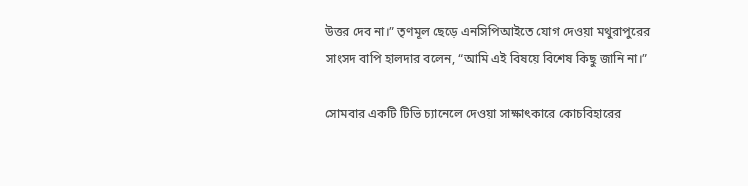উত্তর দেব না।” তৃণমূল ছেড়ে এনসিপিআইতে যোগ দেওয়া মথুরাপুরের সাংসদ বাপি হালদার বলেন, “আমি এই বিষয়ে বিশেষ কিছু জানি না।”

সোমবার একটি টিভি চ্যানেলে দেওয়া সাক্ষাৎকারে কোচবিহারের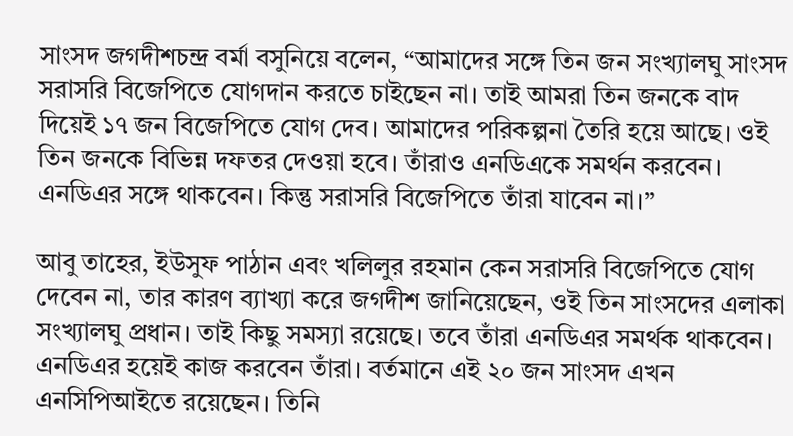সাংসদ জগদীশচন্দ্র বর্মা বসুনিয়ে বলেন, “আমাদের সঙ্গে তিন জন সংখ্যালঘু সাংসদ সরাসরি বিজেপিতে যোগদান করতে চাইছেন না। তাই আমরা তিন জনকে বাদ দিয়েই ১৭ জন বিজেপিতে যোগ দেব। আমাদের পরিকল্পনা তৈরি হয়ে আছে। ওই তিন জনকে বিভিন্ন দফতর দেওয়া হবে। তাঁরাও এনডিএকে সমর্থন করবেন। এনডিএর সঙ্গে থাকবেন। কিন্তু সরাসরি বিজেপিতে তাঁরা যাবেন না।”

আবু তাহের, ইউসুফ পাঠান এবং খলিলুর রহমান কেন সরাসরি বিজেপিতে যোগ দেবেন না, তার কারণ ব্যাখ্যা করে জগদীশ জানিয়েছেন, ওই তিন সাংসদের এলাকা সংখ্যালঘু প্রধান। তাই কিছু সমস্যা রয়েছে। তবে তাঁরা এনডিএর সমর্থক থাকবেন। এনডিএর হয়েই কাজ করবেন তাঁরা। বর্তমানে এই ২০ জন সাংসদ এখন এনসিপিআইতে রয়েছেন। তিনি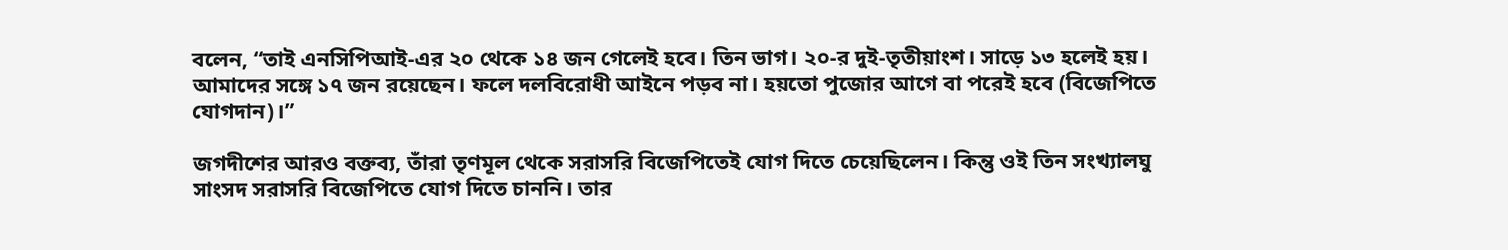বলেন, “তাই এনসিপিআই-এর ২০ থেকে ১৪ জন গেলেই হবে। তিন ভাগ। ২০-র দুই-তৃতীয়াংশ। সাড়ে ১৩ হলেই হয়। আমাদের সঙ্গে ১৭ জন রয়েছেন। ফলে দলবিরোধী আইনে পড়ব না। হয়তো পুজোর আগে বা পরেই হবে (বিজেপিতে যোগদান)।”

জগদীশের আরও বক্তব্য, তাঁরা তৃণমূল থেকে সরাসরি বিজেপিতেই যোগ দিতে চেয়েছিলেন। কিন্তু ওই তিন সংখ্যালঘু সাংসদ সরাসরি বিজেপিতে যোগ দিতে চাননি। তার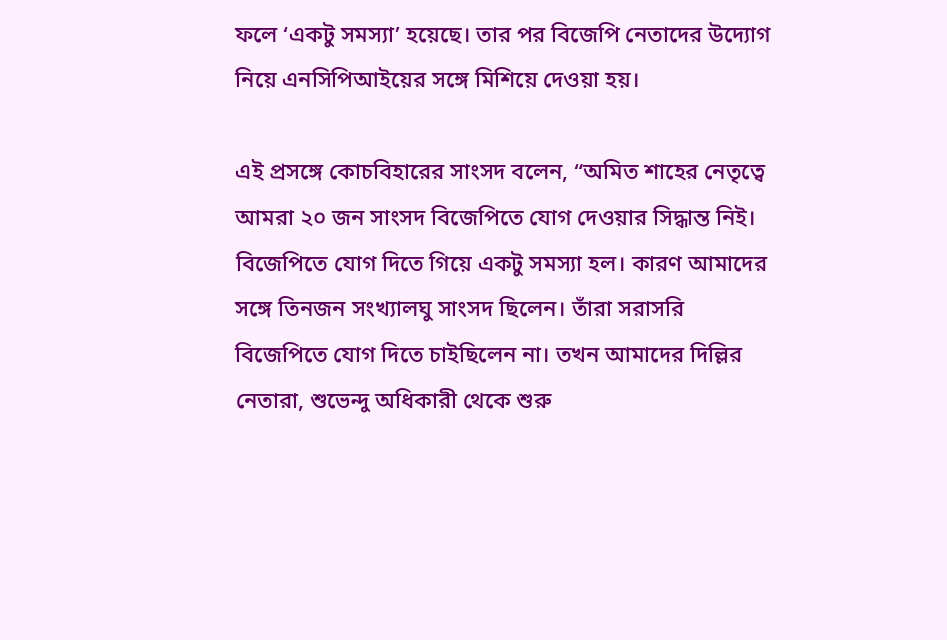ফলে ‘একটু সমস্যা’ হয়েছে। তার পর বিজেপি নেতাদের উদ্যোগ নিয়ে এনসিপিআইয়ের সঙ্গে মিশিয়ে দেওয়া হয়।

এই প্রসঙ্গে কোচবিহারের সাংসদ বলেন, “অমিত শাহের নেতৃত্বে আমরা ২০ জন সাংসদ বিজেপিতে যোগ দেওয়ার সিদ্ধান্ত নিই। বিজেপিতে যোগ দিতে গিয়ে একটু সমস্যা হল। কারণ আমাদের সঙ্গে তিনজন সংখ্যালঘু সাংসদ ছিলেন। তাঁরা সরাসরি বিজেপিতে যোগ দিতে চাইছিলেন না। তখন আমাদের দিল্লির নেতারা, শুভেন্দু অধিকারী থেকে শুরু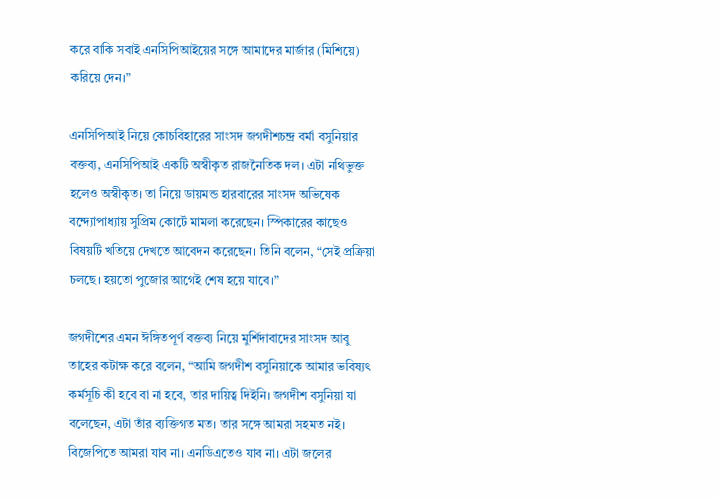করে বাকি সবাই এনসিপিআইয়ের সঙ্গে আমাদের মার্জার (মিশিয়ে) করিয়ে দেন।”

এনসিপিআই নিয়ে কোচবিহারের সাংসদ জগদীশচন্দ্র বর্মা বসুনিয়ার বক্তব্য, এনসিপিআই একটি অস্বীকৃত রাজনৈতিক দল। এটা নথিভুক্ত হলেও অস্বীকৃত। তা নিয়ে ডায়মন্ড হারবারের সাংসদ অভিষেক বন্দ্যোপাধ্যায় সুপ্রিম কোর্টে মামলা করেছেন। স্পিকারের কাছেও বিষয়টি খতিয়ে দেখতে আবেদন করেছেন। তিনি বলেন, “সেই প্রক্রিয়া চলছে। হয়তো পুজোর আগেই শেষ হয়ে যাবে।”

জগদীশের এমন ঈঙ্গিতপূর্ণ বক্তব্য নিয়ে মুর্শিদাবাদের সাংসদ আবু তাহের কটাক্ষ করে বলেন, “আমি জগদীশ বসুনিয়াকে আমার ভবিষ্যৎ কর্মসূচি কী হবে বা না হবে, তার দায়িত্ব দিইনি। জগদীশ বসুনিয়া যা বলেছেন, এটা তাঁর ব্যক্তিগত মত। তার সঙ্গে আমরা সহমত নই। বিজেপিতে আমরা যাব না। এনডিএতেও যাব না। এটা জলের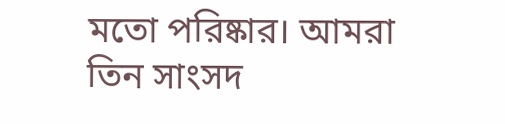মতো পরিষ্কার। আমরা তিন সাংসদ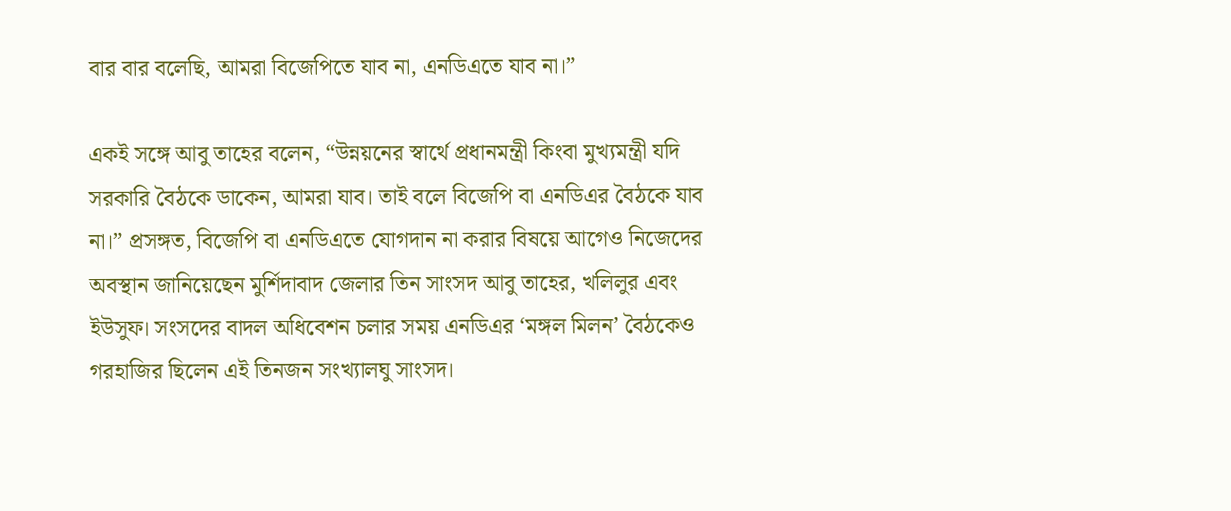বার বার বলেছি, আমরা বিজেপিতে যাব না, এনডিএতে যাব না।”

একই সঙ্গে আবু তাহের বলেন, “উন্নয়নের স্বার্থে প্রধানমন্ত্রী কিংবা মুখ্যমন্ত্রী যদি সরকারি বৈঠকে ডাকেন, আমরা যাব। তাই বলে বিজেপি বা এনডিএর বৈঠকে যাব না।” প্রসঙ্গত, বিজেপি বা এনডিএতে যোগদান না করার বিষয়ে আগেও নিজেদের অবস্থান জানিয়েছেন মুর্শিদাবাদ জেলার তিন সাংসদ আবু তাহের, খলিলুর এবং ইউসুফ। সংসদের বাদল অধিবেশন চলার সময় এনডিএর ‘মঙ্গল মিলন’ বৈঠকেও গরহাজির ছিলেন এই তিনজন সংখ‍্যালঘু সাংসদ।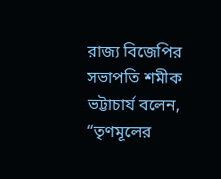রাজ‍্য বিজেপির সভাপতি শমীক ভট্টাচার্য বলেন, “তৃণমূলের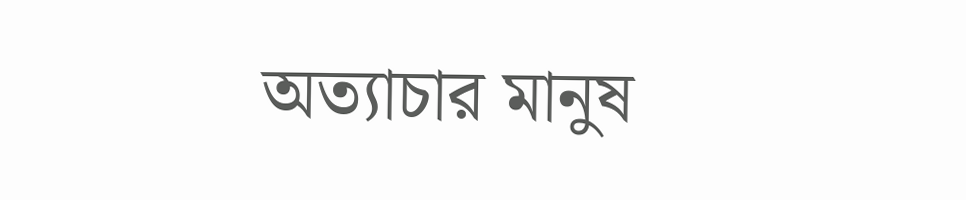অত‍্যাচার মানুষ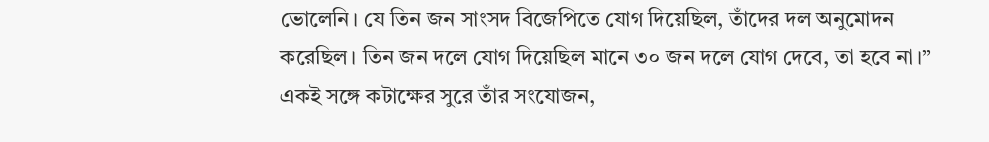ভোলেনি। যে তিন জন সাংসদ বিজেপিতে যোগ দিয়েছিল, তাঁদের দল অনুমোদন করেছিল। তিন জন দলে যোগ দিয়েছিল মানে ৩০ জন দলে যোগ দেবে, তা হবে না।” একই সঙ্গে কটাক্ষের সুরে তাঁর সংযোজন,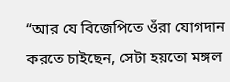“আর যে বিজেপিতে ওঁরা যোগদান করতে চাইছেন, সেটা হয়তো মঙ্গল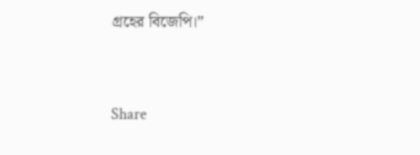গ্রহের বিজেপি।”


Share